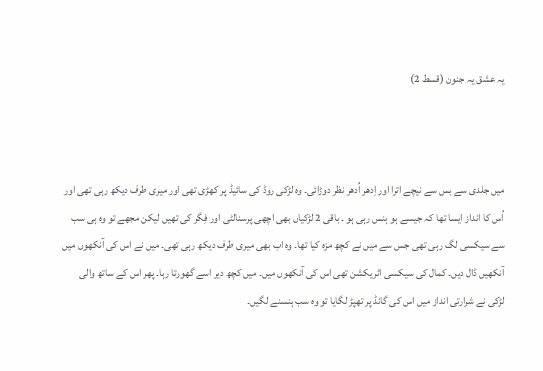یہ عشق یہ جنون (قسط 2)



میں جلدی سے بس سے نیچے اترا اور اِدھر اُدھر نظر دوڑائی۔ وہ لڑکی روڈ کی سائیڈ پر کھڑی تھی اور میری طرف دیکھ رہی تھی اور اُس کا انداز ایسا تھا کہ جیسے ہو ہنس رہی ہو ۔ باقی 2 لڑکیاں بھی اچھی پرسنالٹی اور فِگر کی تھیں لیکن مجھے تو وہ ہی سب سے سیکسی لگ رہی تھی جس سے میں نے کچھ مزہ کیا تھا۔ وہ اب بھی میری طرف دیکھ رہی تھی۔ میں نے اس کی آنکھوں میں آنکھیں ڈال دیں۔ کمال کی سیکسی اٹریکشن تھی اس کی آنکھوں میں۔ میں کچھ دیر اسے گھورتا رہا۔ پھر اس کے ساتھ والی لڑکی نے شرارتی انداز میں اس کی گانڈ پر تھپڑ لگایا تو وہ سب ہنسنے لگیں۔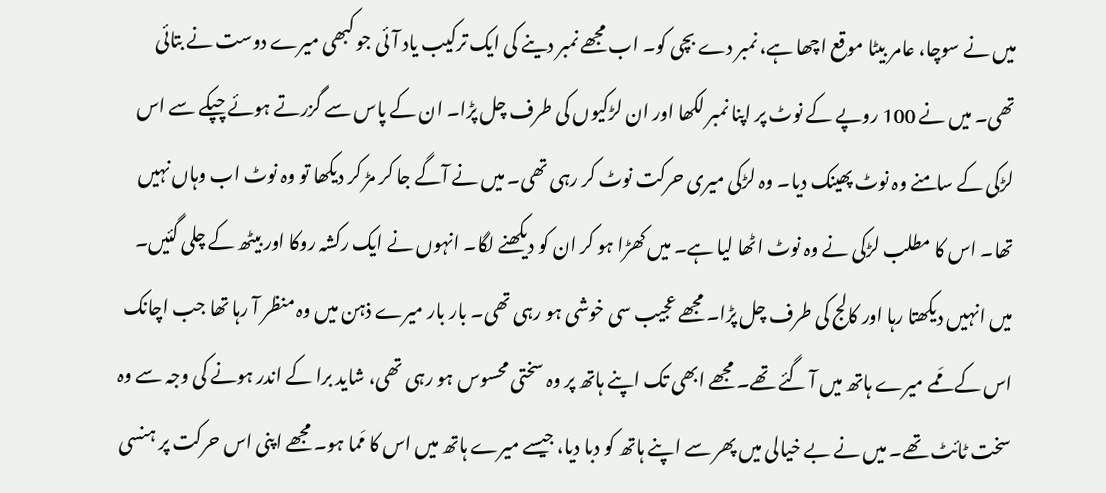میں نے سوچا، عامر بیٹا موقع اچھا ہے، نمبر دے بچی کو۔ اب مجھے نمبر دینے کی ایک ترکیب یاد آئی جو کبھی میرے دوست نے بتائی تھی۔ میں نے 100 روپے کے نوٹ پر اپنا نمبر لکھا اور ان لڑکیوں کی طرف چل پڑا۔ ان کے پاس سے گزرتے ہوئے چپکے سے اس لڑکی کے سامنے وہ نوٹ پھینک دیا۔ وہ لڑکی میری حرکت نوٹ کر رہی تھی۔ میں نے آگے جا کر مڑ کر دیکھا تو وہ نوٹ اب وہاں نہیں تھا۔ اس کا مطلب لڑکی نے وہ نوٹ اٹھا لیا ہے۔ میں کھڑا ہو کر ان کو دیکھنے لگا۔ انہوں نے ایک رکشہ روکا اور بیٹھ کے چلی گئیں۔ میں انہیں دیکھتا رہا اور کالج کی طرف چل پڑا۔ مجھے عجیب سی خوشی ہو رہی تھی۔ بار بار میرے ذہن میں وہ منظر آ رہا تھا جب اچانک اس کے مَمے میرے ہاتھ میں آ گئے تھے۔ مجھے ابھی تک اپنے ہاتھ پر وہ سختی محسوس ہو رہی تھی، شاید برا کے اندر ہونے کی وجہ سے وہ سخت ٹائٹ تھے۔ میں نے بے خیالی میں پھر سے اپنے ہاتھ کو دبا دیا، جیسے میرے ہاتھ میں اس کا مَما ہو۔ مجھے اپنی اس حرکت پر ہنسی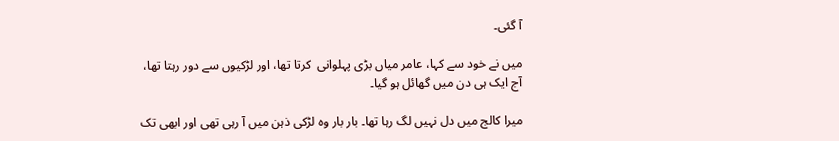آ گئی۔

میں نے خود سے کہا، عامر میاں بڑی پہلوانی  کرتا تھا، اور لڑکیوں سے دور رہتا تھا، آج ایک ہی دن میں گھائل ہو گیا۔

میرا کالج میں دل نہیں لگ رہا تھا۔ بار بار وہ لڑکی ذہن میں آ رہی تھی اور ابھی تک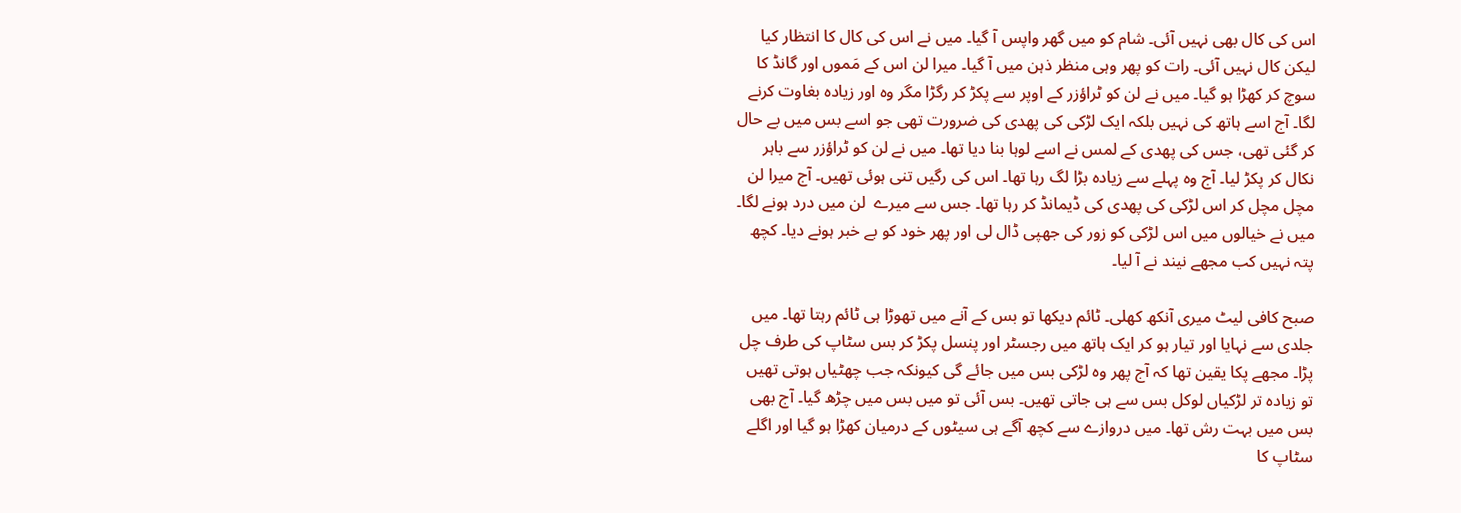اس کی کال بھی نہیں آئی۔ شام کو میں گھر واپس آ گیا۔ میں نے اس کی کال کا انتظار کیا لیکن کال نہیں آئی۔ رات کو پھر وہی منظر ذہن میں آ گیا۔ میرا لن اس کے مَموں اور گانڈ کا سوچ کر کھڑا ہو گیا۔ میں نے لن کو ٹراؤزر کے اوپر سے پکڑ کر رگڑا مگر وہ اور زیادہ بغاوت کرنے لگا۔ آج اسے ہاتھ کی نہیں بلکہ ایک لڑکی کی پھدی کی ضرورت تھی جو اسے بس میں بے حال کر گئی تھی، جس کی پھدی کے لمس نے اسے لوہا بنا دیا تھا۔ میں نے لن کو ٹراؤزر سے باہر نکال کر پکڑ لیا۔ آج وہ پہلے سے زیادہ بڑا لگ رہا تھا۔ اس کی رگیں تنی ہوئی تھیں۔ آج میرا لن مچل مچل کر اس لڑکی کی پھدی کی ڈیمانڈ کر رہا تھا۔ جس سے میرے  لن میں درد ہونے لگا۔ میں نے خیالوں میں اس لڑکی کو زور کی جھپی ڈال لی اور پھر خود کو بے خبر ہونے دیا۔ کچھ پتہ نہیں کب مجھے نیند نے آ لیا۔

صبح کافی لیٹ میری آنکھ کھلی۔ ٹائم دیکھا تو بس کے آنے میں تھوڑا ہی ٹائم رہتا تھا۔ میں جلدی سے نہایا اور تیار ہو کر ایک ہاتھ میں رجسٹر اور پنسل پکڑ کر بس سٹاپ کی طرف چل پڑا۔ مجھے پکا یقین تھا کہ آج پھر وہ لڑکی بس میں جائے گی کیونکہ جب چھٹیاں ہوتی تھیں تو زیادہ تر لڑکیاں لوکل بس سے ہی جاتی تھیں۔ بس آئی تو میں بس میں چڑھ گیا۔ آج بھی بس میں بہت رش تھا۔ میں دروازے سے کچھ آگے ہی سیٹوں کے درمیان کھڑا ہو گیا اور اگلے سٹاپ کا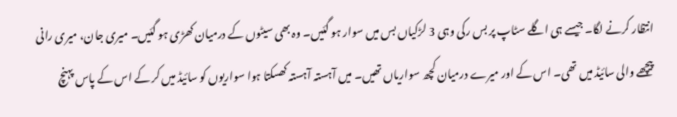انتظار کرنے لگا۔ جیسے ہی اگلے سٹاپ پر بس رکی وہی 3 لڑکیاں بس میں سوار ہو گئیں۔ وہ بھی سیٹوں کے درمیان کھڑی ہو گئیں۔ میری جان، میری رانی پیچھے والی سائیڈ میں تھی۔ اس کے اور میرے درمیان کچھ سواریاں تھیں۔ میں آہستہ آہستہ کھسکتا ہوا سواریوں کو سائیڈ میں کر کے اس کے پاس پہنچ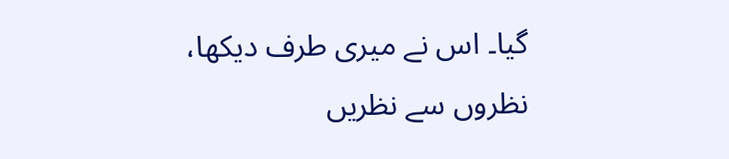گیا۔ اس نے میری طرف دیکھا، نظروں سے نظریں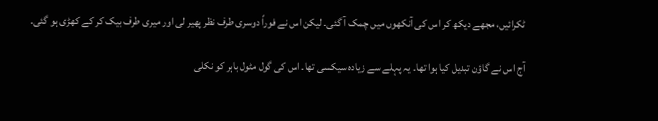ٹکرائیں، مجھے دیکھ کر اس کی آنکھوں میں چمک آ گئی۔ لیکن اس نے فوراً دوسری طرف نظر پھیر لی اور میری طرف بیک کر کے کھڑی ہو گئی۔

آج اس نے گاؤن تبدیل کیا ہوا تھا۔ یہ پہلے سے زیادہ سیکسی تھا۔ اس کی گول مٹول باہر کو نکلی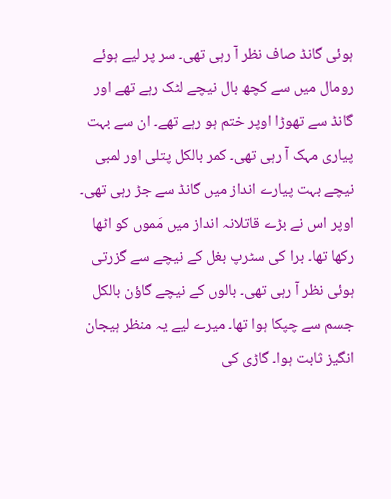ہوئی گانڈ صاف نظر آ رہی تھی۔ سر پر لیے ہوئے رومال میں سے کچھ بال نیچے لٹک رہے تھے اور گانڈ سے تھوڑا اوپر ختم ہو رہے تھے۔ ان سے بہت پیاری مہک آ رہی تھی۔ کمر بالکل پتلی اور لمبی نیچے بہت پیارے انداز میں گانڈ سے جڑ رہی تھی۔ اوپر اس نے بڑے قاتلانہ انداز میں مَموں کو اٹھا رکھا تھا۔ برا کی سٹرپ بغل کے نیچے سے گزرتی ہوئی نظر آ رہی تھی۔ بالوں کے نیچے گاؤن بالکل جسم سے چپکا ہوا تھا۔ میرے لیے یہ منظر ہیجان انگیز ثابت ہوا۔ گاڑی کی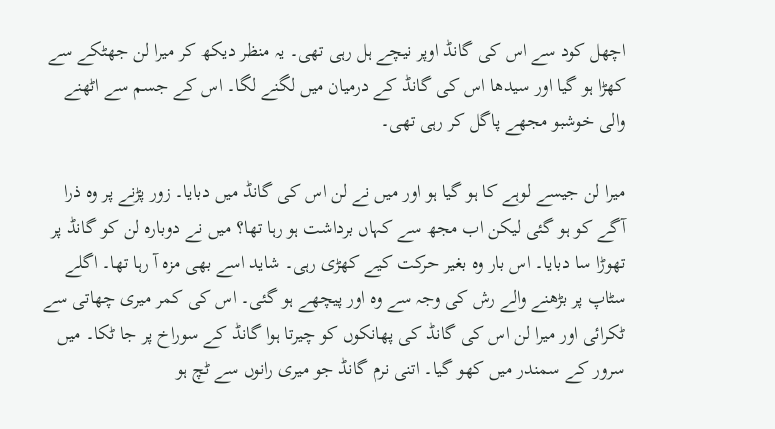اچھل کود سے اس کی گانڈ اوپر نیچے ہل رہی تھی۔ یہ منظر دیکھ کر میرا لن جھٹکے سے کھڑا ہو گیا اور سیدھا اس کی گانڈ کے درمیان میں لگنے لگا۔ اس کے جسم سے اٹھنے والی خوشبو مجھے پاگل کر رہی تھی۔

میرا لن جیسے لوہے کا ہو گیا ہو اور میں نے لن اس کی گانڈ میں دبایا۔ زور پڑنے پر وہ ذرا آگے کو ہو گئی لیکن اب مجھ سے کہاں برداشت ہو رہا تھا؟ میں نے دوبارہ لن کو گانڈ پر تھوڑا سا دبایا۔ اس بار وہ بغیر حرکت کیے کھڑی رہی۔ شاید اسے بھی مزہ آ رہا تھا۔ اگلے سٹاپ پر بڑھنے والے رش کی وجہ سے وہ اور پیچھے ہو گئی۔ اس کی کمر میری چھاتی سے ٹکرائی اور میرا لن اس کی گانڈ کی پھانکوں کو چیرتا ہوا گانڈ کے سوراخ پر جا ٹکا۔ میں سرور کے سمندر میں کھو گیا۔ اتنی نرم گانڈ جو میری رانوں سے ٹچ ہو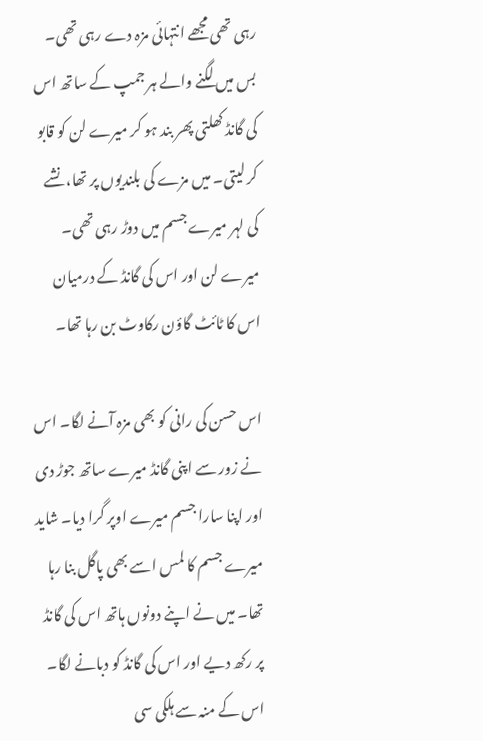رہی تھی مجھے انتہائی مزہ دے رہی تھی۔ بس میں لگنے والے ہر جمپ کے ساتھ اس کی گانڈ کھلتی پھر بند ہو کر میرے لن کو قابو کر لیتی۔ میں مزے کی بلندیوں پر تھا، نشے کی لہر میرے جسم میں دوڑ رہی تھی۔ میرے لن اور اس کی گانڈ کے درمیان اس کا ٹائٹ گاؤن رکاوٹ بن رہا تھا۔

اس حسن کی رانی کو بھی مزہ آنے لگا۔ اس نے زور سے اپنی گانڈ میرے ساتھ جوڑ دی اور اپنا سارا جسم میرے اوپر گرا دیا۔ شاید میرے جسم کا لمس اسے بھی پاگل بنا رہا تھا۔ میں نے اپنے دونوں ہاتھ اس کی گانڈ پر رکھ دیے اور اس کی گانڈ کو دبانے لگا۔ اس کے منہ سے ہلکی سی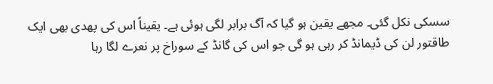سسکی نکل گئی۔ مجھے یقین ہو گیا کہ آگ برابر لگی ہوئی ہے۔ یقیناً اس کی پھدی بھی ایک طاقتور لن کی ڈیمانڈ کر رہی ہو گی جو اس کی گانڈ کے سوراخ پر نعرے لگا رہا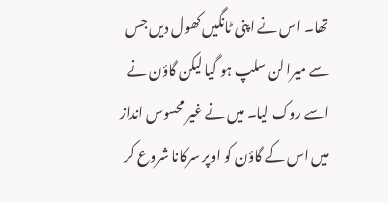تھا۔ اس نے اپنی ٹانگیں کھول دیں جس سے میرا لن سلپ ہو گیا لیکن گاؤن نے اسے روک لیا۔ میں نے غیر محسوس انداز میں اس کے گاؤن کو اوپر سرکانا شروع کر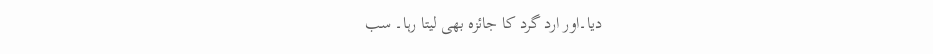دیا۔اور ارد گرد کا جائزہ بھی لیتا رہا۔ سب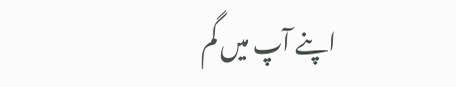اپنے آپ میں گم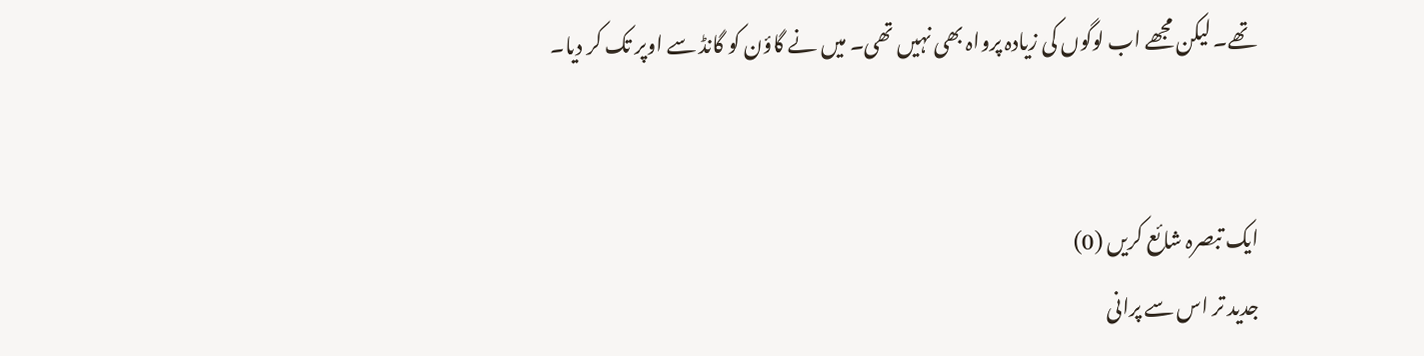تھے۔ لیکن مجھے اب لوگوں کی زیادہ پرواہ بھی نہیں تھی۔ میں نے گاؤن کو گانڈ سے اوپر تک کر دیا۔


ایک تبصرہ شائع کریں (0)
جدید تر اس سے پرانی